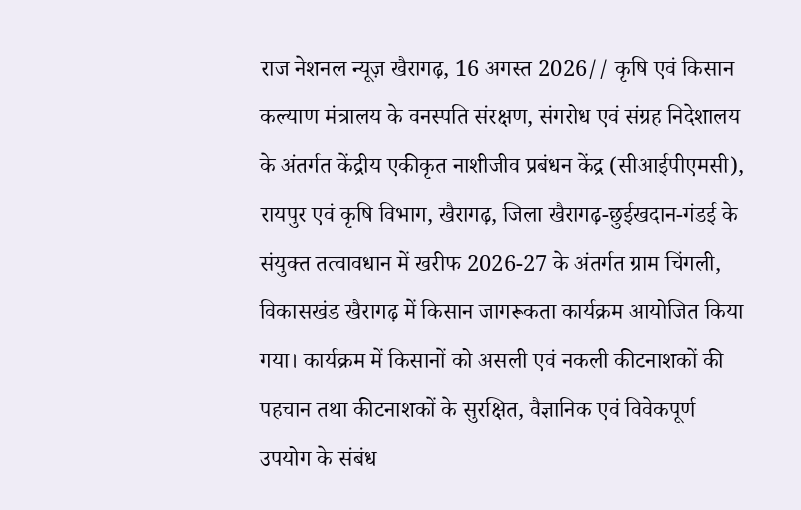राज नेशनल न्यूज़ खैरागढ़, 16 अगस्त 2026// कृषि एवं किसान कल्याण मंत्रालय के वनस्पति संरक्षण, संगरोध एवं संग्रह निदेशालय के अंतर्गत केंद्रीय एकीकृत नाशीजीव प्रबंधन केंद्र (सीआईपीएमसी), रायपुर एवं कृषि विभाग, खैरागढ़, जिला खैरागढ़-छुईखदान-गंडई के संयुक्त तत्वावधान में खरीफ 2026-27 के अंतर्गत ग्राम चिंगली, विकासखंड खैरागढ़ में किसान जागरूकता कार्यक्रम आयोजित किया गया। कार्यक्रम में किसानों को असली एवं नकली कीटनाशकों की पहचान तथा कीटनाशकों के सुरक्षित, वैज्ञानिक एवं विवेकपूर्ण उपयोग के संबंध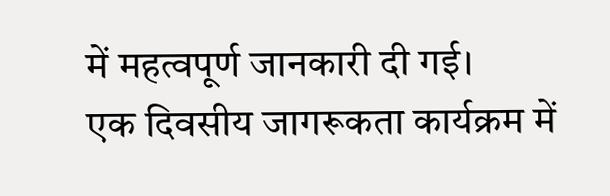में महत्वपूर्ण जानकारी दी गई।
एक दिवसीय जागरूकता कार्यक्रम में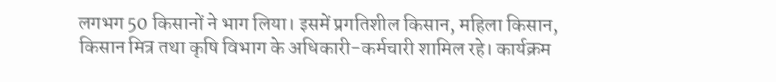लगभग 50 किसानों ने भाग लिया। इसमें प्रगतिशील किसान, महिला किसान, किसान मित्र तथा कृषि विभाग के अधिकारी-कर्मचारी शामिल रहे। कार्यक्रम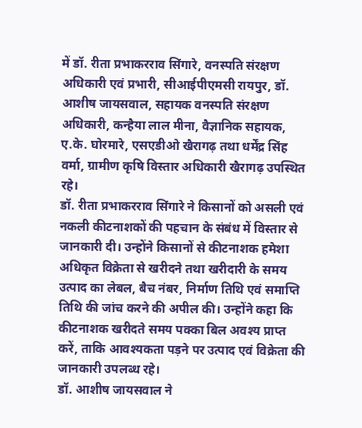में डॉ. रीता प्रभाकरराव सिंगारे, वनस्पति संरक्षण अधिकारी एवं प्रभारी, सीआईपीएमसी रायपुर, डॉ. आशीष जायसवाल, सहायक वनस्पति संरक्षण अधिकारी, कन्हैया लाल मीना, वैज्ञानिक सहायक, ए.के. घोरमारे, एसएडीओ खैरागढ़ तथा धर्मेंद्र सिंह वर्मा, ग्रामीण कृषि विस्तार अधिकारी खैरागढ़ उपस्थित रहे।
डॉ. रीता प्रभाकरराव सिंगारे ने किसानों को असली एवं नकली कीटनाशकों की पहचान के संबंध में विस्तार से जानकारी दी। उन्होंने किसानों से कीटनाशक हमेशा अधिकृत विक्रेता से खरीदने तथा खरीदारी के समय उत्पाद का लेबल, बैच नंबर, निर्माण तिथि एवं समाप्ति तिथि की जांच करने की अपील की। उन्होंने कहा कि कीटनाशक खरीदते समय पक्का बिल अवश्य प्राप्त करें, ताकि आवश्यकता पड़ने पर उत्पाद एवं विक्रेता की जानकारी उपलब्ध रहे।
डॉ. आशीष जायसवाल ने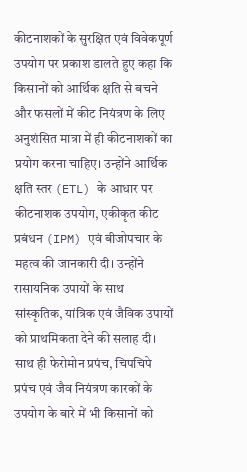कीटनाशकों के सुरक्षित एवं विवेकपूर्ण उपयोग पर प्रकाश डालते हुए कहा कि किसानों को आर्थिक क्षति से बचने और फसलों में कीट नियंत्रण के लिए अनुशंसित मात्रा में ही कीटनाशकों का प्रयोग करना चाहिए। उन्होंने आर्थिक क्षति स्तर (ETL) के आधार पर कीटनाशक उपयोग, एकीकृत कीट प्रबंधन (IPM) एवं बीजोपचार के महत्व की जानकारी दी। उन्होंने रासायनिक उपायों के साथ सांस्कृतिक, यांत्रिक एवं जैविक उपायों को प्राथमिकता देने की सलाह दी। साथ ही फेरोमोन प्रपंच, चिपचिपे प्रपंच एवं जैव नियंत्रण कारकों के उपयोग के बारे में भी किसानों को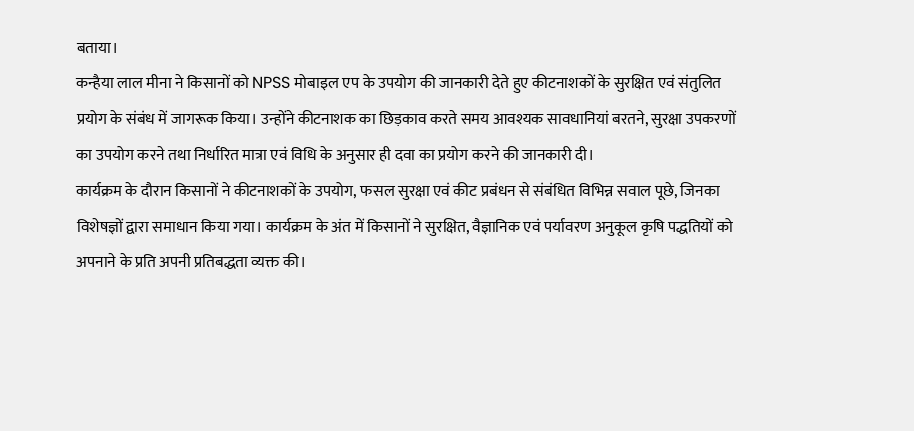बताया।
कन्हैया लाल मीना ने किसानों को NPSS मोबाइल एप के उपयोग की जानकारी देते हुए कीटनाशकों के सुरक्षित एवं संतुलित प्रयोग के संबंध में जागरूक किया। उन्होंने कीटनाशक का छिड़काव करते समय आवश्यक सावधानियां बरतने, सुरक्षा उपकरणों का उपयोग करने तथा निर्धारित मात्रा एवं विधि के अनुसार ही दवा का प्रयोग करने की जानकारी दी।
कार्यक्रम के दौरान किसानों ने कीटनाशकों के उपयोग, फसल सुरक्षा एवं कीट प्रबंधन से संबंधित विभिन्न सवाल पूछे, जिनका विशेषज्ञों द्वारा समाधान किया गया। कार्यक्रम के अंत में किसानों ने सुरक्षित, वैज्ञानिक एवं पर्यावरण अनुकूल कृषि पद्धतियों को अपनाने के प्रति अपनी प्रतिबद्धता व्यक्त की।